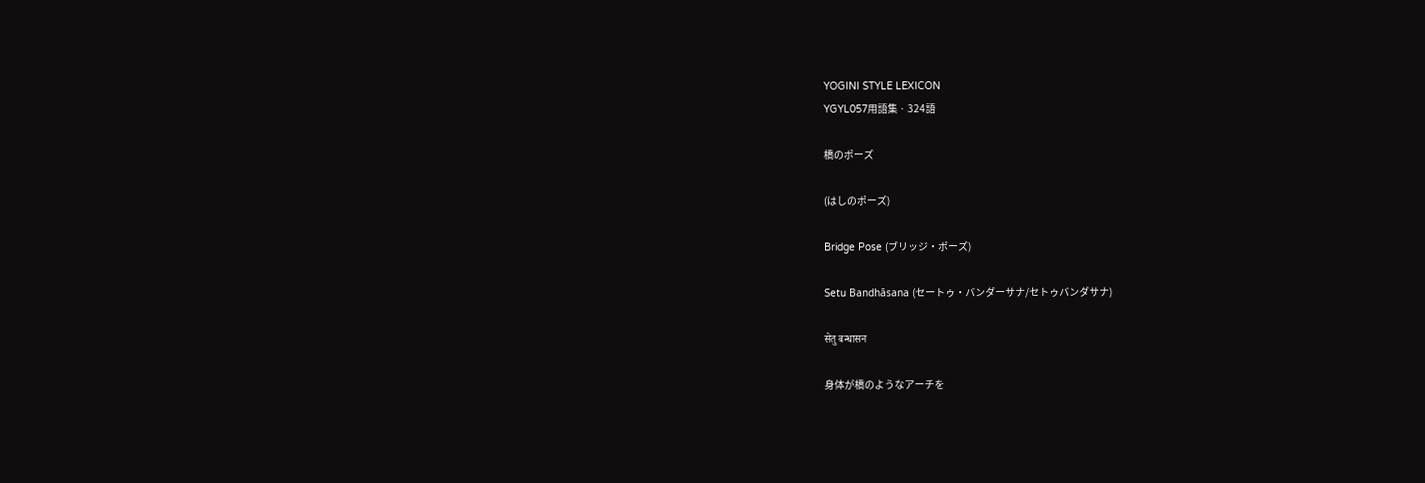YOGINI STYLE LEXICON
YGYL057用語集 · 324語

橋のポーズ

(はしのポーズ)

Bridge Pose (ブリッジ・ポーズ)

Setu Bandhāsana (セートゥ・バンダーサナ/セトゥバンダサナ)

सेतु बन्धासन

身体が橋のようなアーチを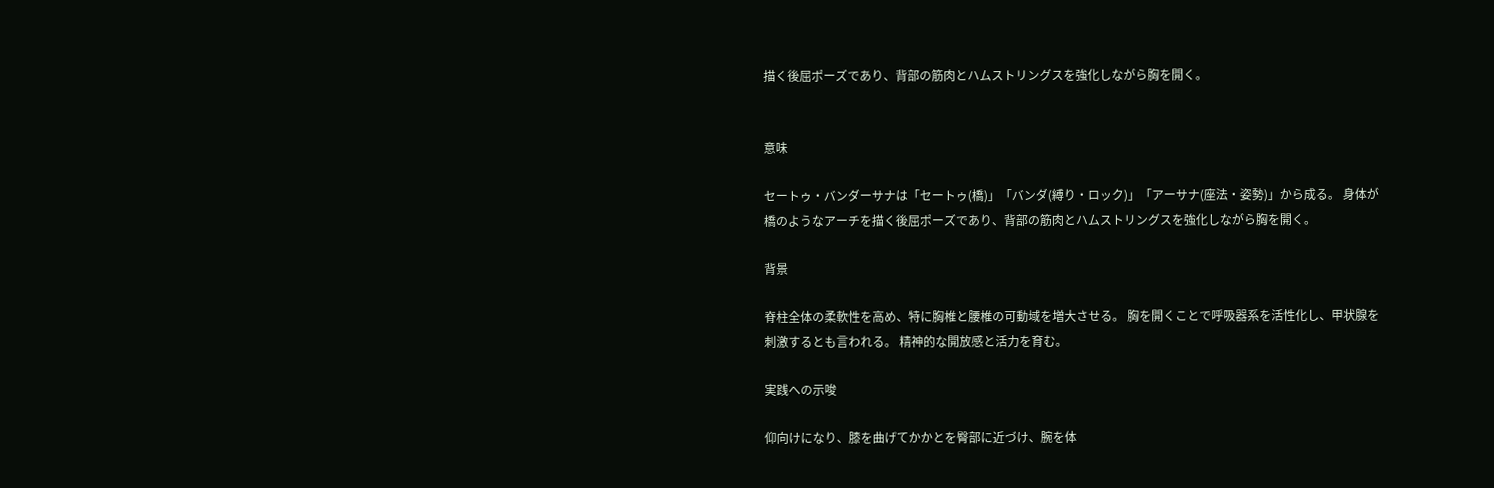描く後屈ポーズであり、背部の筋肉とハムストリングスを強化しながら胸を開く。


意味

セートゥ・バンダーサナは「セートゥ(橋)」「バンダ(縛り・ロック)」「アーサナ(座法・姿勢)」から成る。 身体が橋のようなアーチを描く後屈ポーズであり、背部の筋肉とハムストリングスを強化しながら胸を開く。

背景

脊柱全体の柔軟性を高め、特に胸椎と腰椎の可動域を増大させる。 胸を開くことで呼吸器系を活性化し、甲状腺を刺激するとも言われる。 精神的な開放感と活力を育む。

実践への示唆

仰向けになり、膝を曲げてかかとを臀部に近づけ、腕を体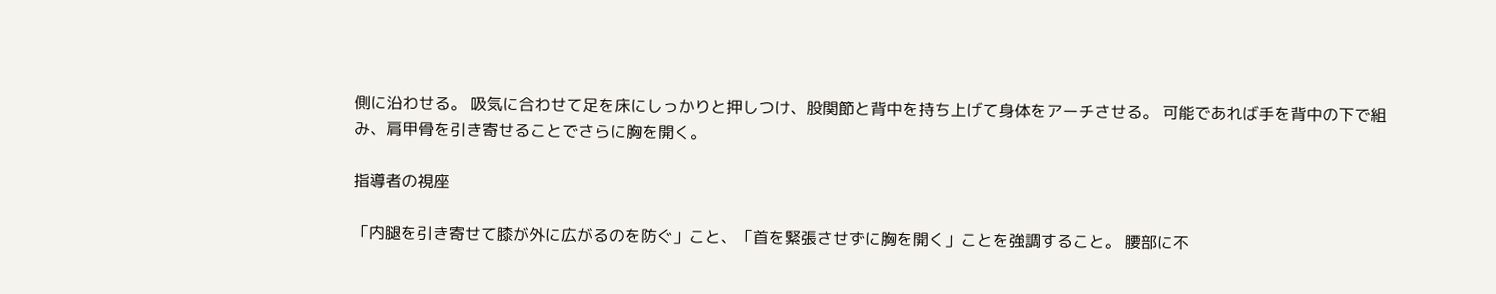側に沿わせる。 吸気に合わせて足を床にしっかりと押しつけ、股関節と背中を持ち上げて身体をアーチさせる。 可能であれば手を背中の下で組み、肩甲骨を引き寄せることでさらに胸を開く。

指導者の視座

「内腿を引き寄せて膝が外に広がるのを防ぐ」こと、「首を緊張させずに胸を開く」ことを強調すること。 腰部に不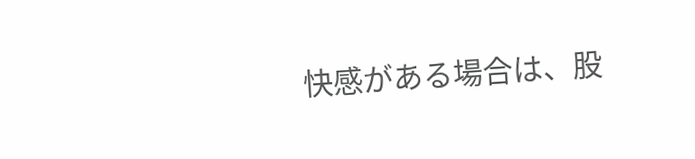快感がある場合は、股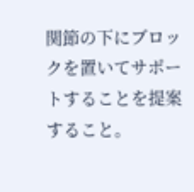関節の下にブロックを置いてサポートすることを提案すること。